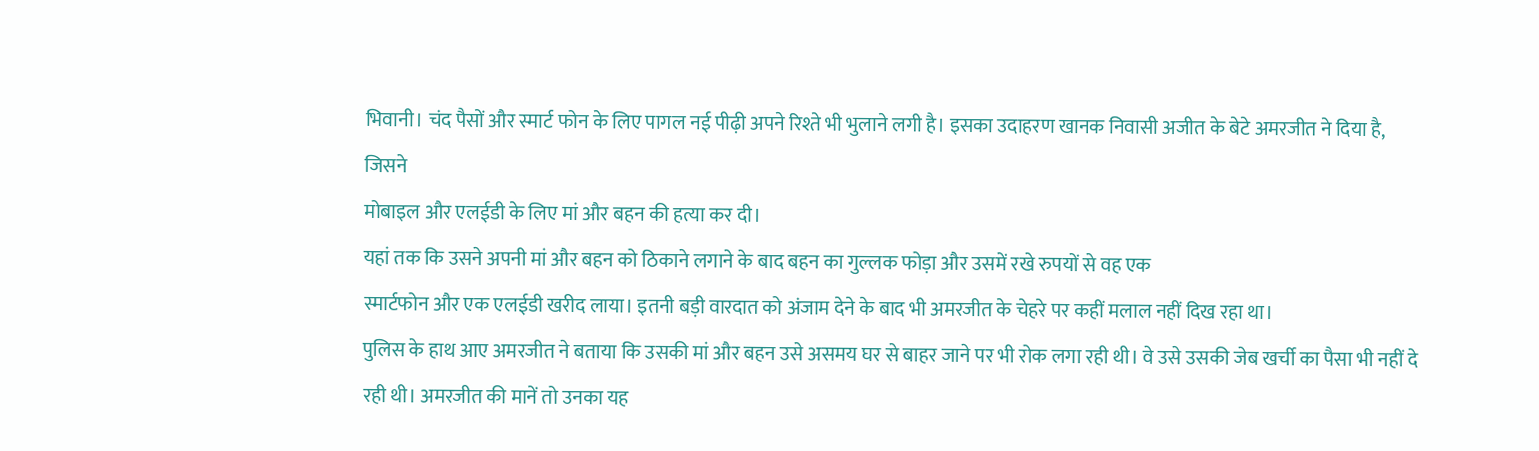भिवानी। चंद पैसों और स्मार्ट फोन के लिए पागल नई पीढ़ी अपने रिश्ते भी भुलाने लगी है। इसका उदाहरण खानक निवासी अजीत के बेटे अमरजीत ने दिया है, जिसने
मोबाइल और एलईडी के लिए मां और बहन की हत्या कर दी।
यहां तक कि उसने अपनी मां और बहन को ठिकाने लगाने के बाद बहन का गुल्लक फोड़ा और उसमें रखे रुपयों से वह एक
स्मार्टफोन और एक एलईडी खरीद लाया। इतनी बड़ी वारदात को अंजाम देने के बाद भी अमरजीत के चेहरे पर कहीं मलाल नहीं दिख रहा था।
पुलिस के हाथ आए अमरजीत ने बताया कि उसकी मां और बहन उसे असमय घर से बाहर जाने पर भी रोक लगा रही थी। वे उसे उसकी जेब खर्ची का पैसा भी नहीं दे रही थी। अमरजीत की मानें तो उनका यह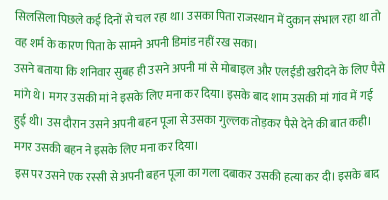सिलसिला पिछले कई दिनों से चल रहा था। उसका पिता राजस्थान में दुकान संभाल रहा था तो वह शर्म के कारण पिता के सामने अपनी डिमांड नहीं रख सका।
उसने बताया कि शनिवार सुबह ही उसने अपनी मां से मोबाइल और एलईडी खरीदने के लिए पैसे मांगे थे। मगर उसकी मां ने इसके लिए मना कर दिया। इसके बाद शाम उसकी मां गांव में गई हुई थी। उस दौरान उसने अपनी बहन पूजा से उसका गुल्लक तोड़कर पैसे देने की बात कही। मगर उसकी बहन ने इसके लिए मना कर दिया।
इस पर उसने एक रस्सी से अपनी बहन पूजा का गला दबाकर उसकी हत्या कर दी। इसके बाद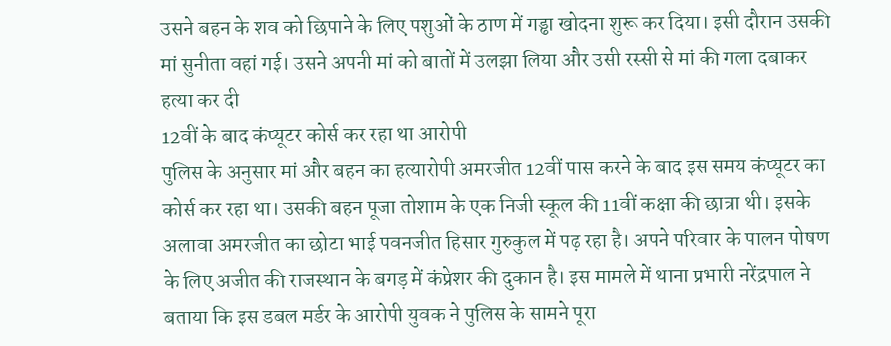उसने बहन के शव को छिपाने के लिए पशुओं के ठाण में गड्ढा खोदना शुरू कर दिया। इसी दौरान उसकी मां सुनीता वहां गई। उसने अपनी मां को बातों में उलझा लिया और उसी रस्सी से मां की गला दबाकर हत्या कर दी
12वीं के बाद कंप्यूटर कोर्स कर रहा था आरोपी
पुलिस के अनुसार मां और बहन का हत्यारोपी अमरजीत 12वीं पास करने के बाद इस समय कंप्यूटर का कोर्स कर रहा था। उसकी बहन पूजा तोशाम के एक निजी स्कूल की 11वीं कक्षा की छात्रा थी। इसके अलावा अमरजीत का छोटा भाई पवनजीत हिसार गुरुकुल में पढ़ रहा है। अपने परिवार के पालन पोषण के लिए अजीत की राजस्थान के बगड़ में कंप्रेशर की दुकान है। इस मामले में थाना प्रभारी नरेंद्रपाल ने बताया कि इस डबल मर्डर के आरोपी युवक ने पुलिस के सामने पूरा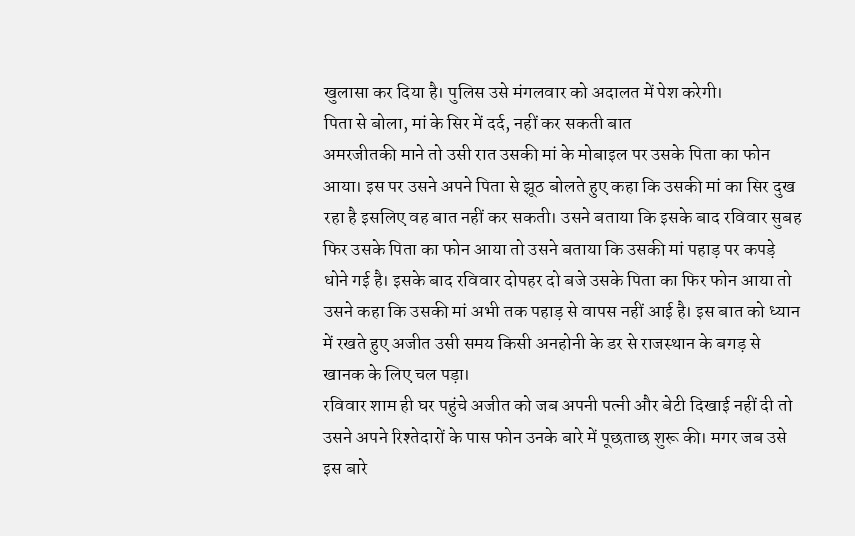खुलासा कर दिया है। पुलिस उसे मंगलवार को अदालत में पेश करेगी।
पिता से बोला, मां के सिर में दर्द, नहीं कर सकती बात
अमरजीतकी माने तो उसी रात उसकी मां के मोबाइल पर उसके पिता का फोन आया। इस पर उसने अपने पिता से झूठ बोलते हुए कहा कि उसकी मां का सिर दुख रहा है इसलिए वह बात नहीं कर सकती। उसने बताया कि इसके बाद रविवार सुबह फिर उसके पिता का फोन आया तो उसने बताया कि उसकी मां पहाड़ पर कपड़े धोने गई है। इसके बाद रविवार दोपहर दो बजे उसके पिता का फिर फोन आया तो उसने कहा कि उसकी मां अभी तक पहाड़ से वापस नहीं आई है। इस बात को ध्यान में रखते हुए अजीत उसी समय किसी अनहोनी के डर से राजस्थान के बगड़ से खानक के लिए चल पड़ा।
रविवार शाम ही घर पहुंचे अजीत को जब अपनी पत्नी और बेटी दिखाई नहीं दी तो उसने अपने रिश्तेदारों के पास फोन उनके बारे में पूछताछ शुरू की। मगर जब उसे इस बारे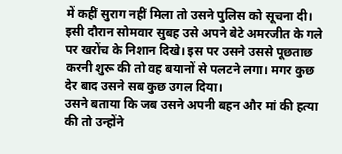में कहीं सुराग नहीं मिला तो उसने पुलिस को सूचना दी।
इसी दौरान सोमवार सुबह उसे अपने बेटे अमरजीत के गले पर खरोंच के निशान दिखे। इस पर उसने उससे पूछताछ करनी शुरू की तो वह बयानों से पलटने लगा। मगर कुछ देर बाद उसने सब कुछ उगल दिया।
उसने बताया कि जब उसने अपनी बहन और मां की हत्या की तो उन्होंने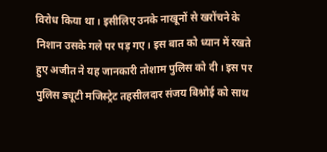विरोध किया था। इसीलिए उनके नाखूनों से खरोंचने के निशान उसके गले पर पड़ गए। इस बात को ध्यान में रखते हुए अजीत ने यह जानकारी तोशाम पुलिस को दी। इस पर पुलिस ड्यूटी मजिस्ट्रेट तहसीलदार संजय बिश्नोई को साथ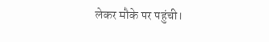लेकर मौके पर पहुंची।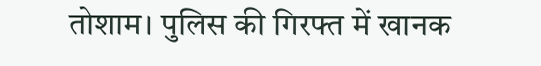तोशाम। पुलिस की गिरफ्त में खानक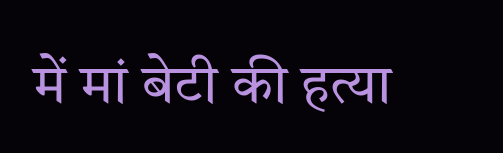में मां बेटी की हत्या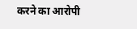करने का आरोपी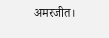अमरजीत।